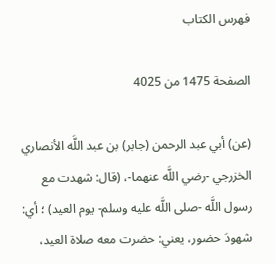فهرس الكتاب

الصفحة 1475 من 4025

(عن) أبي عبد الرحمن (جابر) بن عبد اللَّه الأنصاري الخزرجي -رضي اللَّه عنهما-، (قال: شهدت مع رسول اللَّه -صلى اللَّه عليه وسلم- يوم العيد) ؛ أي: شهودَ حضور، يعني: حضرت معه صلاة العيد،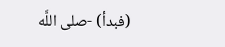(فبدأ) -صلى اللَّه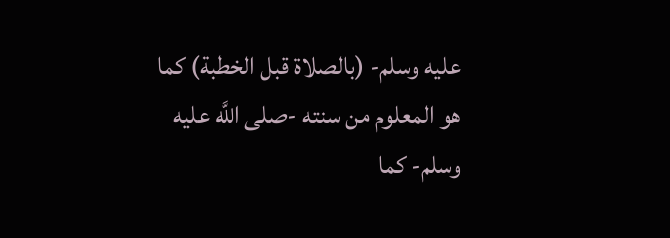عليه وسلم- (بالصلاة قبل الخطبة) كما هو المعلوم من سنته -صلى اللَّه عليه وسلم- كما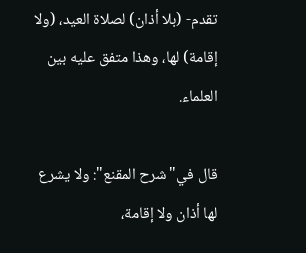تقدم- (بلا أذان) لصلاة العيد، (ولا إقامة) لها، وهذا متفق عليه بين العلماء.

قال في"شرح المقنع": ولا يشرع لها أذان ولا إقامة،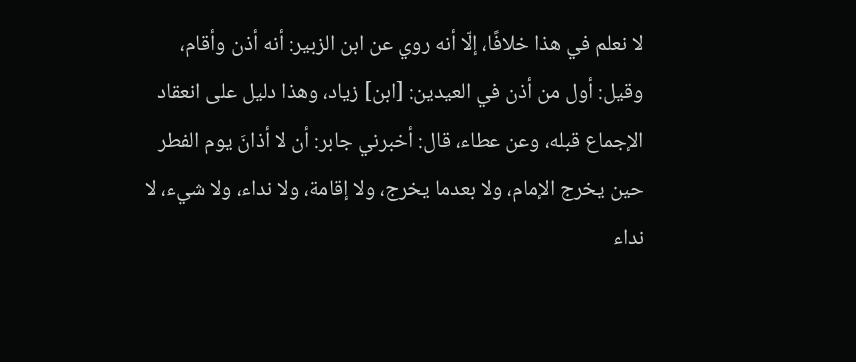لا نعلم في هذا خلافًا، إلّا أنه روي عن ابن الزبير: أنه أذن وأقام، وقيل: أول من أذن في العيدين: [ابن] زياد، وهذا دليل على انعقاد الإجماع قبله، وعن عطاء، قال: أخبرني جابر: أن لا أذانَ يوم الفطر حين يخرج الإمام، ولا بعدما يخرج، ولا إقامة، ولا نداء، ولا شيء، لا نداء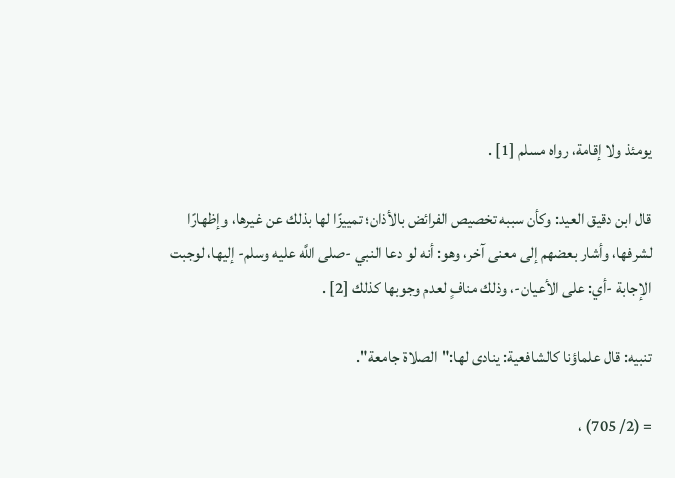يومئذ ولا إقامة، رواه مسلم [1] .

قال ابن دقيق العيد: وكأن سببه تخصيص الفرائض بالأذان؛ تمييزًا لها بذلك عن غيرها، وإظهارًا لشرفها، وأشار بعضهم إلى معنى آخر، وهو: أنه لو دعا النبي -صلى اللَّه عليه وسلم- إليها، لوجبت الإجابة -أي: على الأعيان-، وذلك منافٍ لعدم وجوبها كذلك [2] .

تنبيه: قال علماؤنا كالشافعية: ينادى لها:"الصلاة جامعة".

= (2/ 705) ،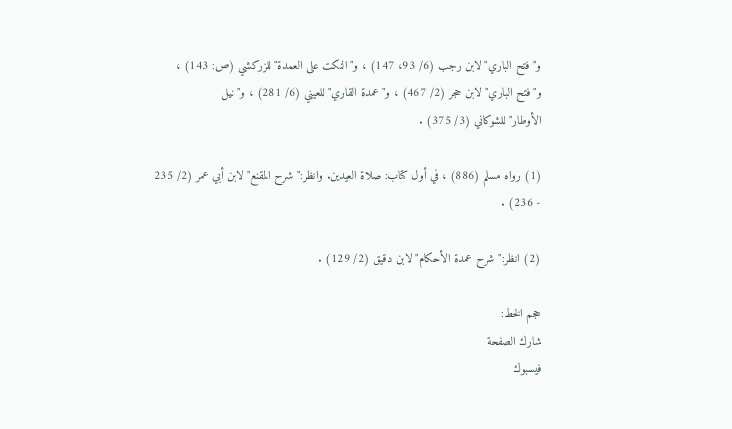و"فتح الباري"لابن رجب (6/ 93، 147) ، و"النكت على العمدة"للزركشي (ص: 143) ، و"فتح الباري"لابن حجر (2/ 467) ، و"عمدة القاري"للعيني (6/ 281) ، و"نيل الأوطار"للشوكاني (3/ 375) .

(1) رواه مسلم (886) ، في أول كتاب: صلاة العيدين. وانظر:"شرح المقنع"لابن أبي عمر (2/ 235 - 236) .

(2) انظر:"شرح عمدة الأحكام"لابن دقيق (2/ 129) .

حجم الخط:
شارك الصفحة
فيسبوك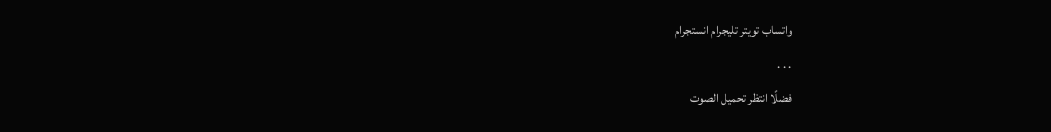واتساب تويتر تليجرام انستجرام
. . .
فضلًا انتظر تحميل الصوت